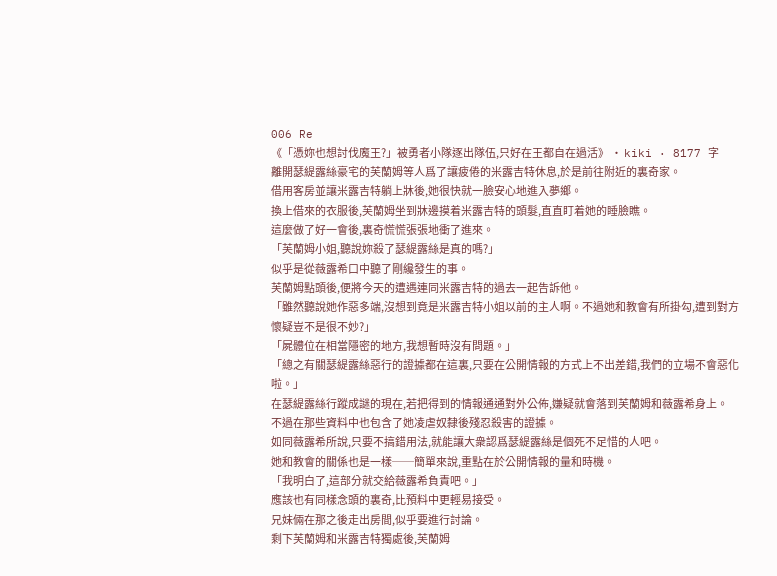006 Re
《「憑妳也想討伐魔王?」被勇者小隊逐出隊伍,只好在王都自在過活》 · kiki · 8177 字
離開瑟緹露絲豪宅的芙蘭姆等人爲了讓疲倦的米露吉特休息,於是前往附近的裏奇家。
借用客房並讓米露吉特躺上牀後,她很快就一臉安心地進入夢鄉。
換上借來的衣服後,芙蘭姆坐到牀邊摸着米露吉特的頭髮,直直盯着她的睡臉瞧。
這麼做了好一會後,裏奇慌慌張張地衝了進來。
「芙蘭姆小姐,聽說妳殺了瑟緹露絲是真的嗎?」
似乎是從薇露希口中聽了剛纔發生的事。
芙蘭姆點頭後,便將今天的遭遇連同米露吉特的過去一起告訴他。
「雖然聽說她作惡多端,沒想到竟是米露吉特小姐以前的主人啊。不過她和教會有所掛勾,遭到對方懷疑豈不是很不妙?」
「屍體位在相當隱密的地方,我想暫時沒有問題。」
「總之有關瑟緹露絲惡行的證據都在這裏,只要在公開情報的方式上不出差錯,我們的立場不會惡化啦。」
在瑟緹露絲行蹤成謎的現在,若把得到的情報通通對外公佈,嫌疑就會落到芙蘭姆和薇露希身上。
不過在那些資料中也包含了她凌虐奴隸後殘忍殺害的證據。
如同薇露希所說,只要不搞錯用法,就能讓大衆認爲瑟緹露絲是個死不足惜的人吧。
她和教會的關係也是一樣──簡單來說,重點在於公開情報的量和時機。
「我明白了,這部分就交給薇露希負責吧。」
應該也有同樣念頭的裏奇,比預料中更輕易接受。
兄妹倆在那之後走出房間,似乎要進行討論。
剩下芙蘭姆和米露吉特獨處後,芙蘭姆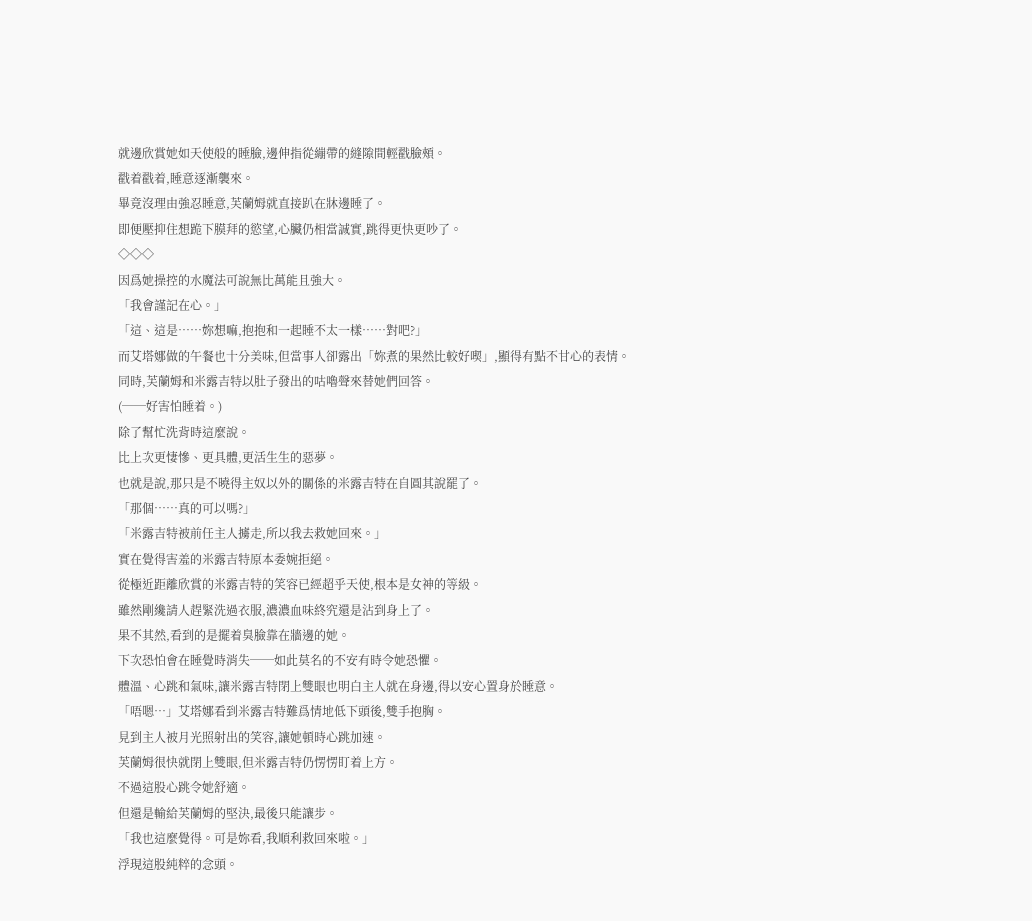就邊欣賞她如天使般的睡臉,邊伸指從繃帶的縫隙間輕戳臉頰。
戳着戳着,睡意逐漸襲來。
畢竟沒理由強忍睡意,芙蘭姆就直接趴在牀邊睡了。
即便壓抑住想跪下膜拜的慾望,心臟仍相當誠實,跳得更快更吵了。
◇◇◇
因爲她操控的水魔法可說無比萬能且強大。
「我會謹記在心。」
「這、這是……妳想嘛,抱抱和一起睡不太一樣……對吧?」
而艾塔娜做的午餐也十分美味,但當事人卻露出「妳煮的果然比較好喫」,顯得有點不甘心的表情。
同時,芙蘭姆和米露吉特以肚子發出的咕嚕聲來替她們回答。
(──好害怕睡着。)
除了幫忙洗背時這麼說。
比上次更悽慘、更具體,更活生生的惡夢。
也就是說,那只是不曉得主奴以外的關係的米露吉特在自圓其說罷了。
「那個……真的可以嗎?」
「米露吉特被前任主人擄走,所以我去救她回來。」
實在覺得害羞的米露吉特原本委婉拒絕。
從極近距離欣賞的米露吉特的笑容已經超乎天使,根本是女神的等級。
雖然剛纔請人趕緊洗過衣服,濃濃血味終究還是沾到身上了。
果不其然,看到的是擺着臭臉靠在牆邊的她。
下次恐怕會在睡覺時消失──如此莫名的不安有時令她恐懼。
體溫、心跳和氣味,讓米露吉特閉上雙眼也明白主人就在身邊,得以安心置身於睡意。
「唔嗯…」艾塔娜看到米露吉特難爲情地低下頭後,雙手抱胸。
見到主人被月光照射出的笑容,讓她頓時心跳加速。
芙蘭姆很快就閉上雙眼,但米露吉特仍愣愣盯着上方。
不過這股心跳令她舒適。
但還是輸給芙蘭姆的堅決,最後只能讓步。
「我也這麼覺得。可是妳看,我順利救回來啦。」
浮現這股純粹的念頭。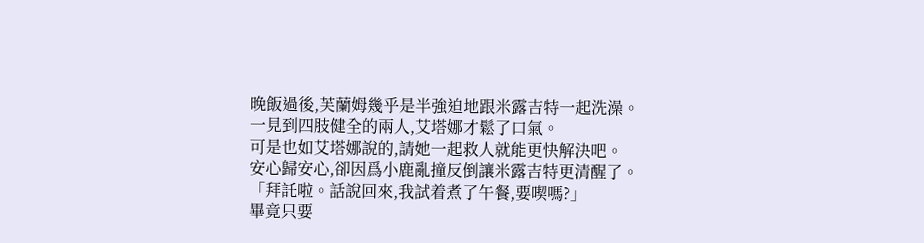晚飯過後,芙蘭姆幾乎是半強迫地跟米露吉特一起洗澡。
一見到四肢健全的兩人,艾塔娜才鬆了口氣。
可是也如艾塔娜說的,請她一起救人就能更快解決吧。
安心歸安心,卻因爲小鹿亂撞反倒讓米露吉特更清醒了。
「拜託啦。話說回來,我試着煮了午餐,要喫嗎?」
畢竟只要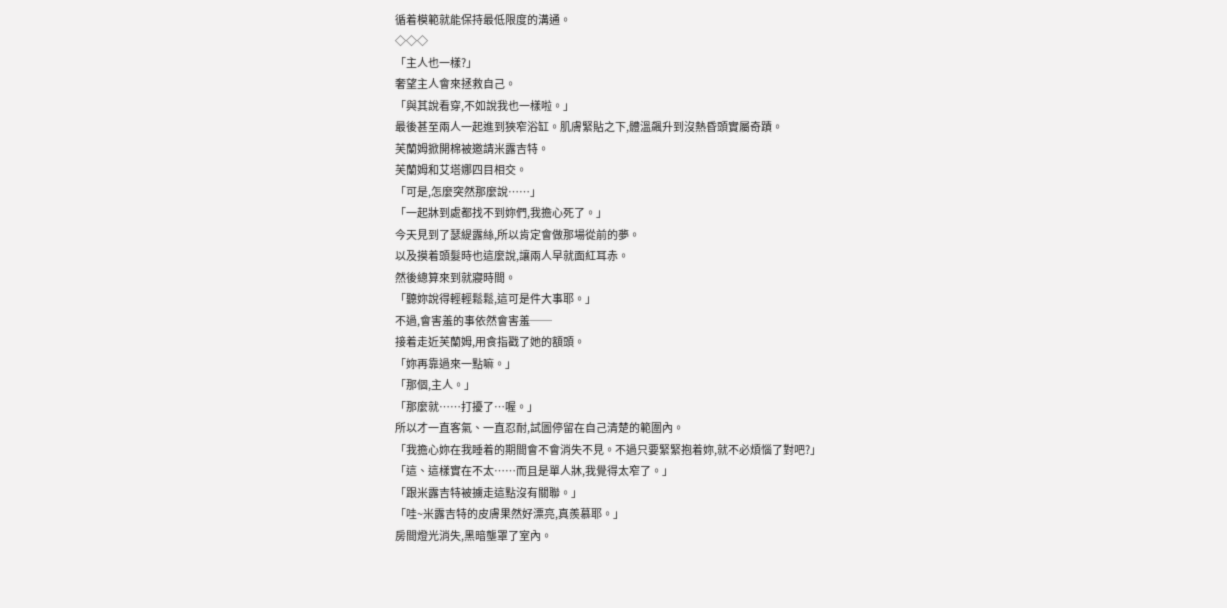循着模範就能保持最低限度的溝通。
◇◇◇
「主人也一樣?」
奢望主人會來拯救自己。
「與其說看穿,不如說我也一樣啦。」
最後甚至兩人一起進到狹窄浴缸。肌膚緊貼之下,體溫飆升到沒熱昏頭實屬奇蹟。
芙蘭姆掀開棉被邀請米露吉特。
芙蘭姆和艾塔娜四目相交。
「可是,怎麼突然那麼說……」
「一起牀到處都找不到妳們,我擔心死了。」
今天見到了瑟緹露絲,所以肯定會做那場從前的夢。
以及摸着頭髮時也這麼說,讓兩人早就面紅耳赤。
然後總算來到就寢時間。
「聽妳說得輕輕鬆鬆,這可是件大事耶。」
不過,會害羞的事依然會害羞──
接着走近芙蘭姆,用食指戳了她的額頭。
「妳再靠過來一點嘛。」
「那個,主人。」
「那麼就……打擾了…喔。」
所以才一直客氣、一直忍耐,試圖停留在自己清楚的範圍內。
「我擔心妳在我睡着的期間會不會消失不見。不過只要緊緊抱着妳,就不必煩惱了對吧?」
「這、這樣實在不太……而且是單人牀,我覺得太窄了。」
「跟米露吉特被擄走這點沒有關聯。」
「哇~米露吉特的皮膚果然好漂亮,真羨慕耶。」
房間燈光消失,黑暗壟罩了室內。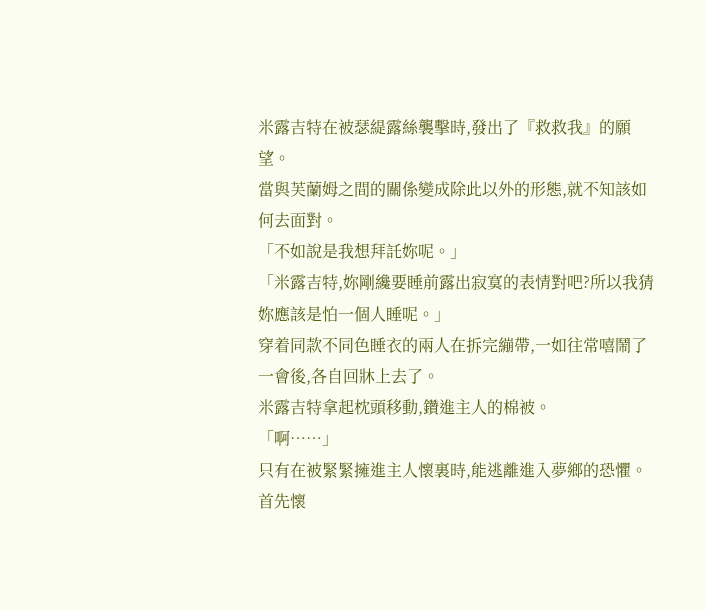米露吉特在被瑟緹露絲襲擊時,發出了『救救我』的願望。
當與芙蘭姆之間的關係變成除此以外的形態,就不知該如何去面對。
「不如說是我想拜託妳呢。」
「米露吉特,妳剛纔要睡前露出寂寞的表情對吧?所以我猜妳應該是怕一個人睡呢。」
穿着同款不同色睡衣的兩人在拆完繃帶,一如往常嘻鬧了一會後,各自回牀上去了。
米露吉特拿起枕頭移動,鑽進主人的棉被。
「啊……」
只有在被緊緊擁進主人懷裏時,能逃離進入夢鄉的恐懼。
首先懷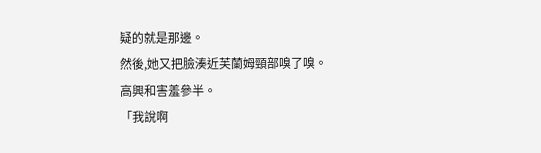疑的就是那邊。
然後,她又把臉湊近芙蘭姆頸部嗅了嗅。
高興和害羞參半。
「我說啊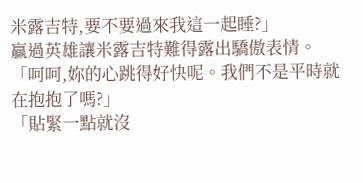米露吉特,要不要過來我這一起睡?」
贏過英雄讓米露吉特難得露出驕傲表情。
「呵呵,妳的心跳得好快呢。我們不是平時就在抱抱了嗎?」
「貼緊一點就沒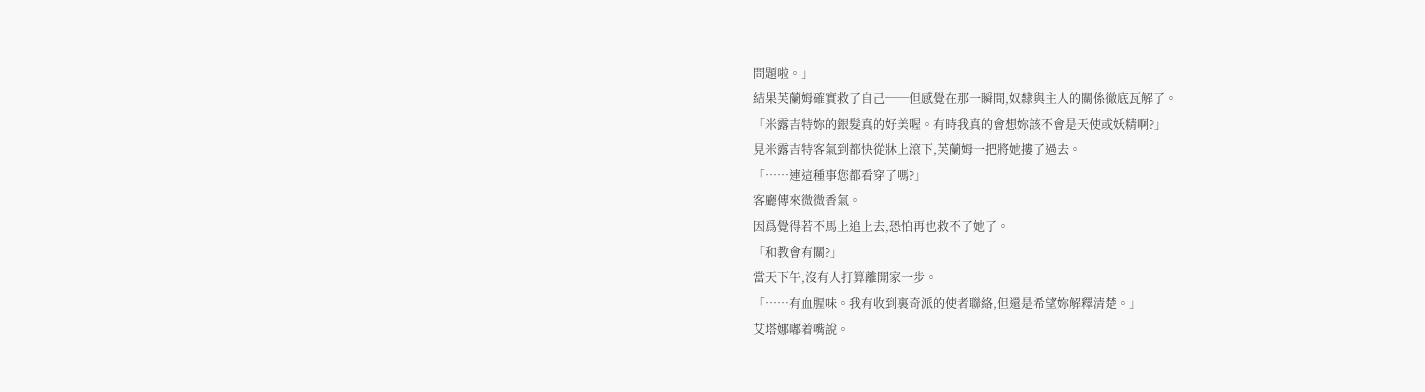問題啦。」
結果芙蘭姆確實救了自己──但感覺在那一瞬間,奴隸與主人的關係徹底瓦解了。
「米露吉特妳的銀髮真的好美喔。有時我真的會想妳該不會是天使或妖精啊?」
見米露吉特客氣到都快從牀上滾下,芙蘭姆一把將她摟了過去。
「……連這種事您都看穿了嗎?」
客廳傳來微微香氣。
因爲覺得若不馬上追上去,恐怕再也救不了她了。
「和教會有關?」
當天下午,沒有人打算離開家一步。
「……有血腥味。我有收到裏奇派的使者聯絡,但還是希望妳解釋清楚。」
艾塔娜嘟着嘴說。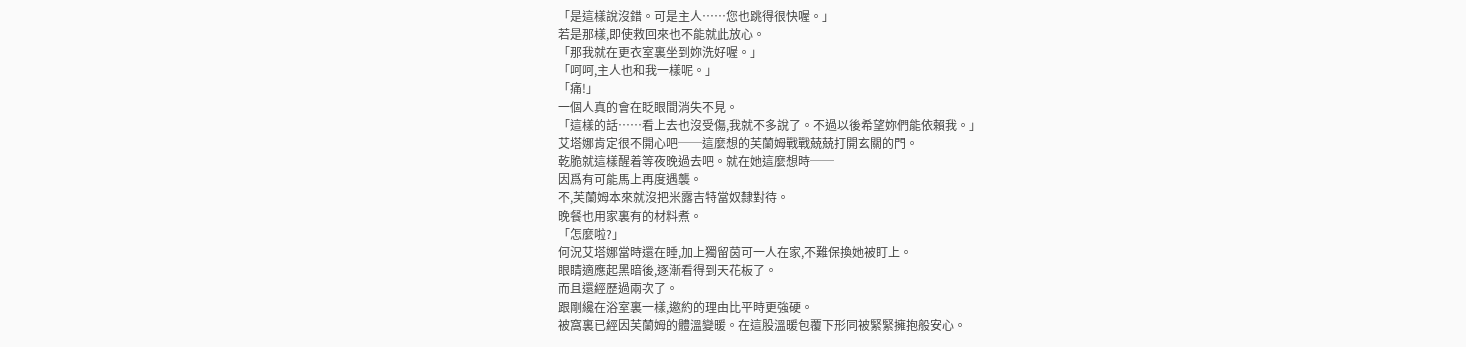「是這樣說沒錯。可是主人……您也跳得很快喔。」
若是那樣,即使救回來也不能就此放心。
「那我就在更衣室裏坐到妳洗好喔。」
「呵呵,主人也和我一樣呢。」
「痛!」
一個人真的會在眨眼間消失不見。
「這樣的話……看上去也沒受傷,我就不多說了。不過以後希望妳們能依賴我。」
艾塔娜肯定很不開心吧──這麼想的芙蘭姆戰戰兢兢打開玄關的門。
乾脆就這樣醒着等夜晚過去吧。就在她這麼想時──
因爲有可能馬上再度遇襲。
不,芙蘭姆本來就沒把米露吉特當奴隸對待。
晚餐也用家裏有的材料煮。
「怎麼啦?」
何況艾塔娜當時還在睡,加上獨留茵可一人在家,不難保換她被盯上。
眼睛適應起黑暗後,逐漸看得到天花板了。
而且還經歷過兩次了。
跟剛纔在浴室裏一樣,邀約的理由比平時更強硬。
被窩裏已經因芙蘭姆的體溫變暖。在這股溫暖包覆下形同被緊緊擁抱般安心。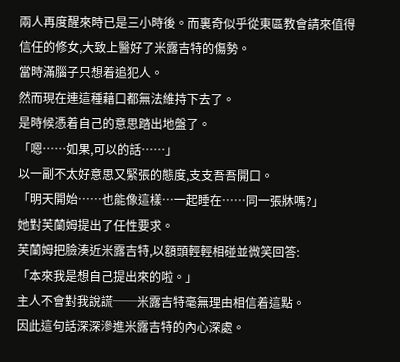兩人再度醒來時已是三小時後。而裏奇似乎從東區教會請來值得信任的修女,大致上醫好了米露吉特的傷勢。
當時滿腦子只想着追犯人。
然而現在連這種藉口都無法維持下去了。
是時候憑着自己的意思踏出地盤了。
「嗯……如果,可以的話……」
以一副不太好意思又緊張的態度,支支吾吾開口。
「明天開始……也能像這樣…一起睡在……同一張牀嗎?」
她對芙蘭姆提出了任性要求。
芙蘭姆把臉湊近米露吉特,以額頭輕輕相碰並微笑回答:
「本來我是想自己提出來的啦。」
主人不會對我說謊──米露吉特毫無理由相信着這點。
因此這句話深深滲進米露吉特的內心深處。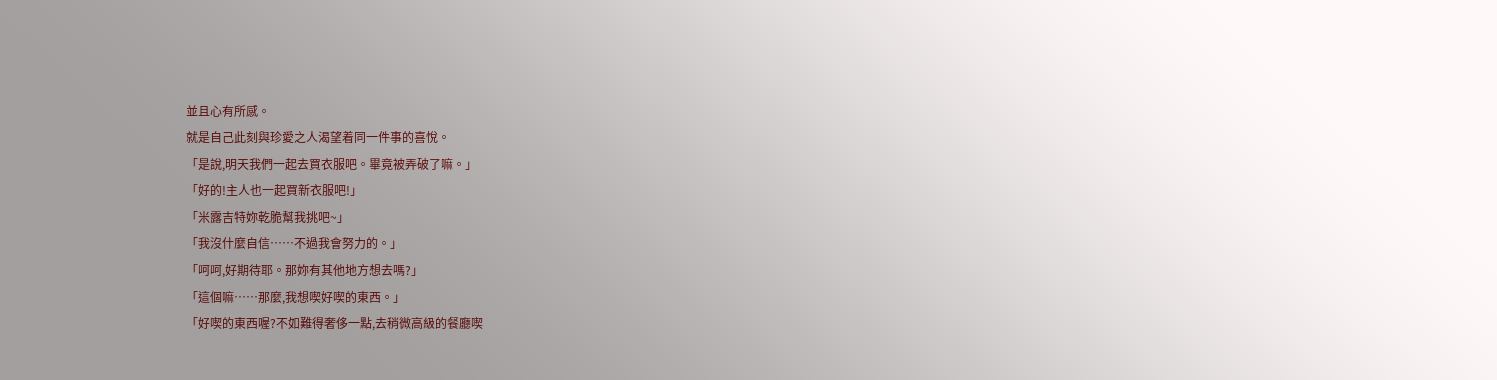並且心有所感。
就是自己此刻與珍愛之人渴望着同一件事的喜悅。
「是說,明天我們一起去買衣服吧。畢竟被弄破了嘛。」
「好的!主人也一起買新衣服吧!」
「米露吉特妳乾脆幫我挑吧~」
「我沒什麼自信……不過我會努力的。」
「呵呵,好期待耶。那妳有其他地方想去嗎?」
「這個嘛……那麼,我想喫好喫的東西。」
「好喫的東西喔?不如難得奢侈一點,去稍微高級的餐廳喫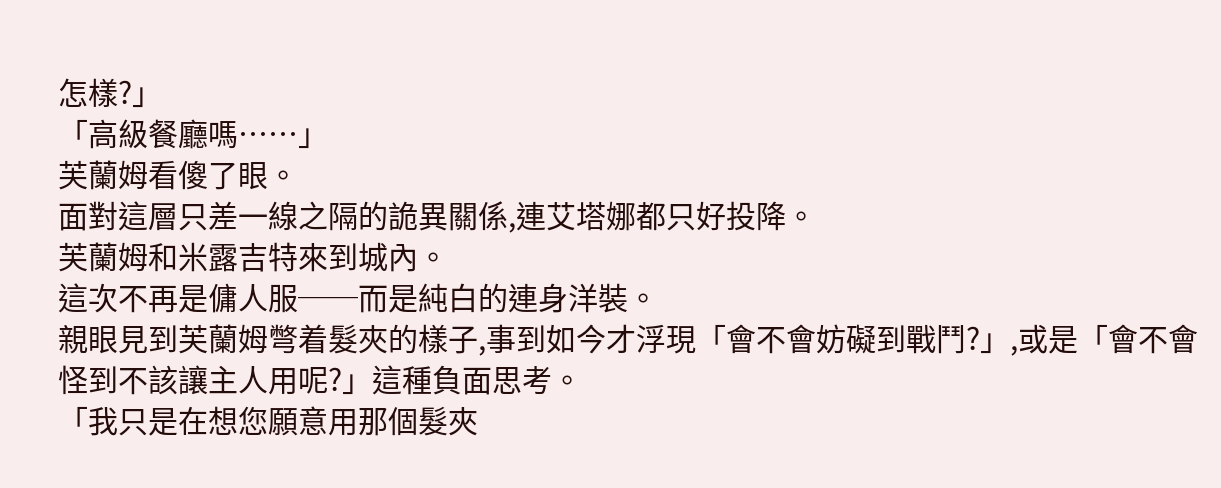怎樣?」
「高級餐廳嗎……」
芙蘭姆看傻了眼。
面對這層只差一線之隔的詭異關係,連艾塔娜都只好投降。
芙蘭姆和米露吉特來到城內。
這次不再是傭人服──而是純白的連身洋裝。
親眼見到芙蘭姆彆着髮夾的樣子,事到如今才浮現「會不會妨礙到戰鬥?」,或是「會不會怪到不該讓主人用呢?」這種負面思考。
「我只是在想您願意用那個髮夾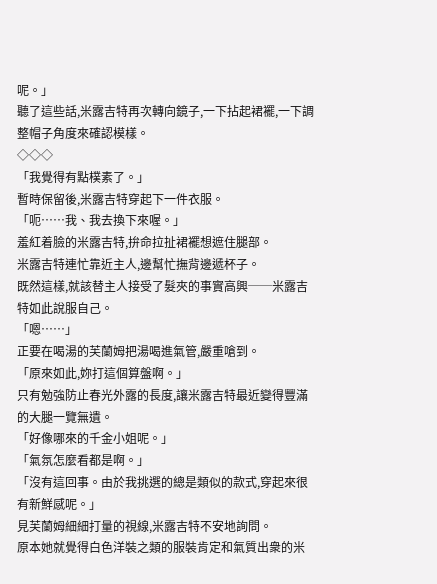呢。」
聽了這些話,米露吉特再次轉向鏡子,一下拈起裙襬,一下調整帽子角度來確認模樣。
◇◇◇
「我覺得有點樸素了。」
暫時保留後,米露吉特穿起下一件衣服。
「呃……我、我去換下來喔。」
羞紅着臉的米露吉特,拚命拉扯裙襬想遮住腿部。
米露吉特連忙靠近主人,邊幫忙撫背邊遞杯子。
既然這樣,就該替主人接受了髮夾的事實高興──米露吉特如此說服自己。
「嗯……」
正要在喝湯的芙蘭姆把湯喝進氣管,嚴重嗆到。
「原來如此,妳打這個算盤啊。」
只有勉強防止春光外露的長度,讓米露吉特最近變得豐滿的大腿一覽無遺。
「好像哪來的千金小姐呢。」
「氣氛怎麼看都是啊。」
「沒有這回事。由於我挑選的總是類似的款式,穿起來很有新鮮感呢。」
見芙蘭姆細細打量的視線,米露吉特不安地詢問。
原本她就覺得白色洋裝之類的服裝肯定和氣質出衆的米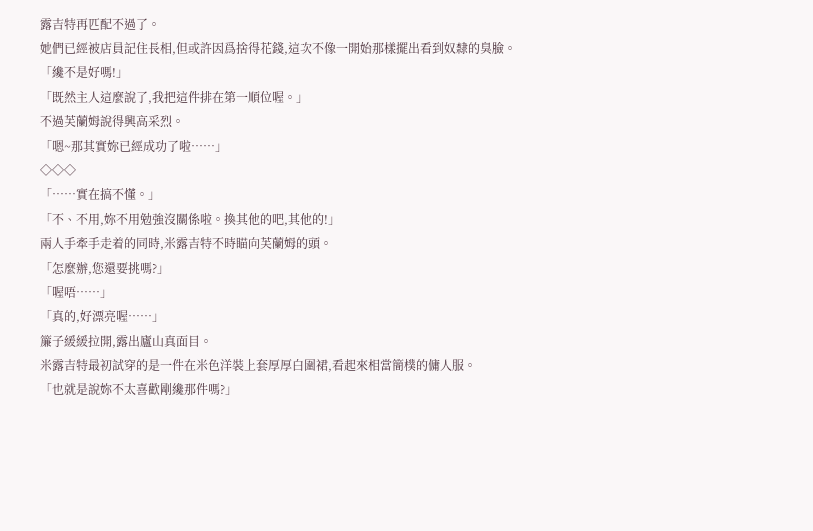露吉特再匹配不過了。
她們已經被店員記住長相,但或許因爲捨得花錢,這次不像一開始那樣擺出看到奴隸的臭臉。
「纔不是好嗎!」
「既然主人這麼說了,我把這件排在第一順位喔。」
不過芙蘭姆說得興高采烈。
「嗯~那其實妳已經成功了啦……」
◇◇◇
「……實在搞不懂。」
「不、不用,妳不用勉強沒關係啦。換其他的吧,其他的!」
兩人手牽手走着的同時,米露吉特不時瞄向芙蘭姆的頭。
「怎麼辦,您還要挑嗎?」
「喔唔……」
「真的,好漂亮喔……」
簾子緩緩拉開,露出廬山真面目。
米露吉特最初試穿的是一件在米色洋裝上套厚厚白圍裙,看起來相當簡樸的傭人服。
「也就是說妳不太喜歡剛纔那件嗎?」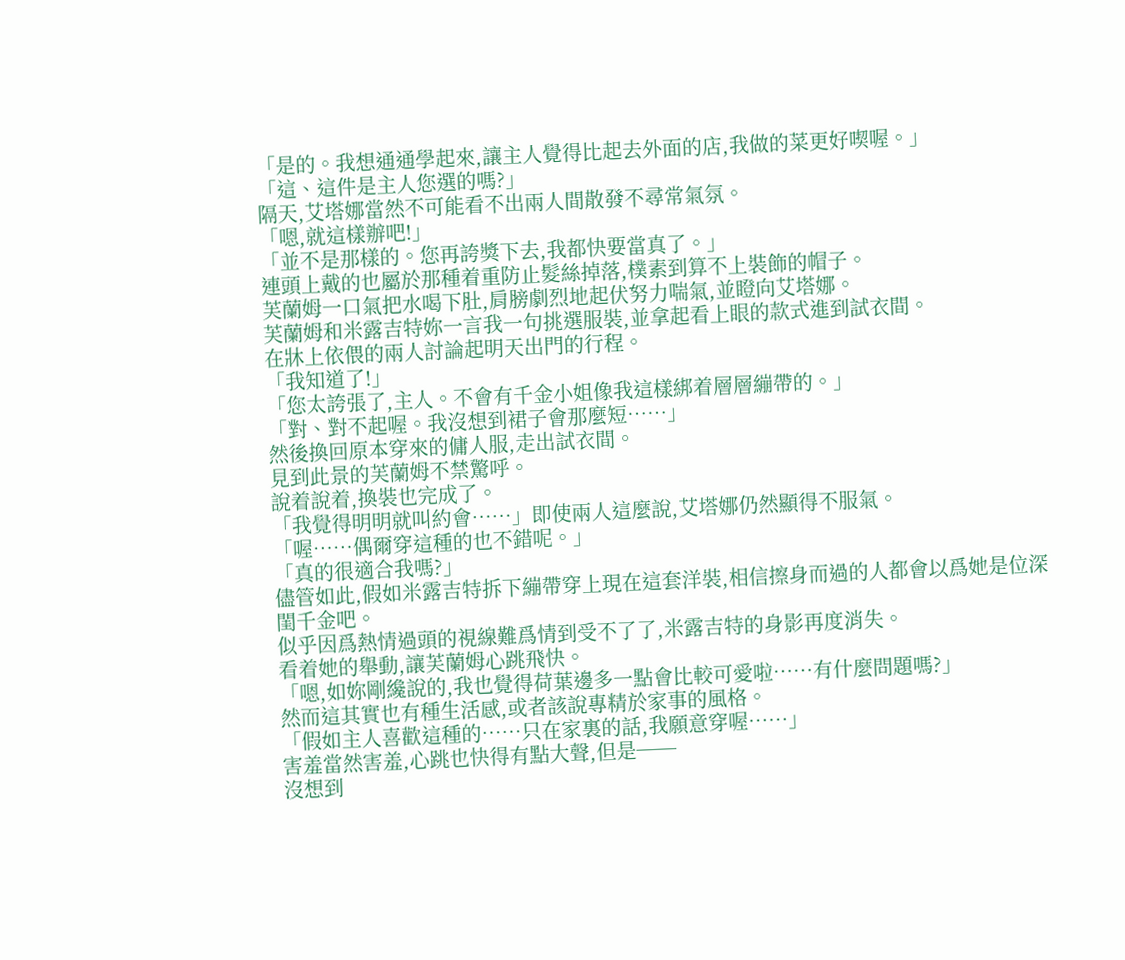「是的。我想通通學起來,讓主人覺得比起去外面的店,我做的菜更好喫喔。」
「這、這件是主人您選的嗎?」
隔天,艾塔娜當然不可能看不出兩人間散發不尋常氣氛。
「嗯,就這樣辦吧!」
「並不是那樣的。您再誇獎下去,我都快要當真了。」
連頭上戴的也屬於那種着重防止髮絲掉落,樸素到算不上裝飾的帽子。
芙蘭姆一口氣把水喝下肚,肩膀劇烈地起伏努力喘氣,並瞪向艾塔娜。
芙蘭姆和米露吉特妳一言我一句挑選服裝,並拿起看上眼的款式進到試衣間。
在牀上依偎的兩人討論起明天出門的行程。
「我知道了!」
「您太誇張了,主人。不會有千金小姐像我這樣綁着層層繃帶的。」
「對、對不起喔。我沒想到裙子會那麼短……」
然後換回原本穿來的傭人服,走出試衣間。
見到此景的芙蘭姆不禁驚呼。
說着說着,換裝也完成了。
「我覺得明明就叫約會……」即使兩人這麼說,艾塔娜仍然顯得不服氣。
「喔……偶爾穿這種的也不錯呢。」
「真的很適合我嗎?」
儘管如此,假如米露吉特拆下繃帶穿上現在這套洋裝,相信擦身而過的人都會以爲她是位深閨千金吧。
似乎因爲熱情過頭的視線難爲情到受不了了,米露吉特的身影再度消失。
看着她的舉動,讓芙蘭姆心跳飛快。
「嗯,如妳剛纔說的,我也覺得荷葉邊多一點會比較可愛啦……有什麼問題嗎?」
然而這其實也有種生活感,或者該說專精於家事的風格。
「假如主人喜歡這種的……只在家裏的話,我願意穿喔……」
害羞當然害羞,心跳也快得有點大聲,但是──
沒想到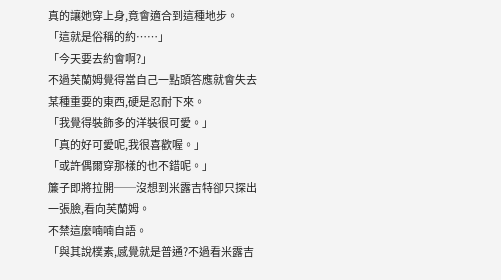真的讓她穿上身,竟會適合到這種地步。
「這就是俗稱的約……」
「今天要去約會啊?」
不過芙蘭姆覺得當自己一點頭答應就會失去某種重要的東西,硬是忍耐下來。
「我覺得裝飾多的洋裝很可愛。」
「真的好可愛呢,我很喜歡喔。」
「或許偶爾穿那樣的也不錯呢。」
簾子即將拉開──沒想到米露吉特卻只探出一張臉,看向芙蘭姆。
不禁這麼喃喃自語。
「與其說樸素,感覺就是普通?不過看米露吉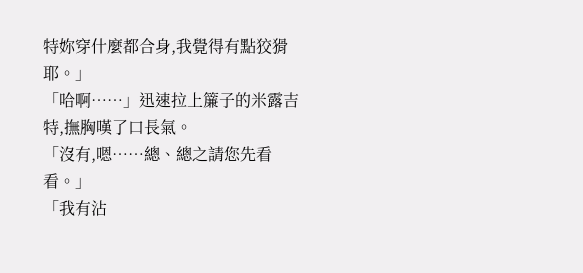特妳穿什麼都合身,我覺得有點狡猾耶。」
「哈啊……」迅速拉上簾子的米露吉特,撫胸嘆了口長氣。
「沒有,嗯……總、總之請您先看看。」
「我有沾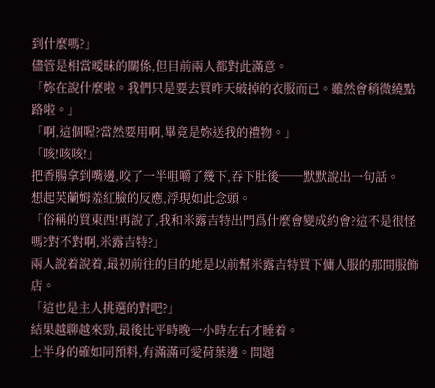到什麼嗎?」
儘管是相當曖昧的關係,但目前兩人都對此滿意。
「妳在說什麼啦。我們只是要去買昨天破掉的衣服而已。雖然會稍微繞點路啦。」
「啊,這個喔?當然要用啊,畢竟是妳送我的禮物。」
「咳!咳咳!」
把香腸拿到嘴邊,咬了一半咀嚼了幾下,吞下肚後──默默說出一句話。
想起芙蘭姆羞紅臉的反應,浮現如此念頭。
「俗稱的買東西!再說了,我和米露吉特出門爲什麼會變成約會?這不是很怪嗎?對不對啊,米露吉特?」
兩人說着說着,最初前往的目的地是以前幫米露吉特買下傭人服的那間服飾店。
「這也是主人挑選的對吧?」
結果越聊越來勁,最後比平時晚一小時左右才睡着。
上半身的確如同預料,有滿滿可愛荷葉邊。問題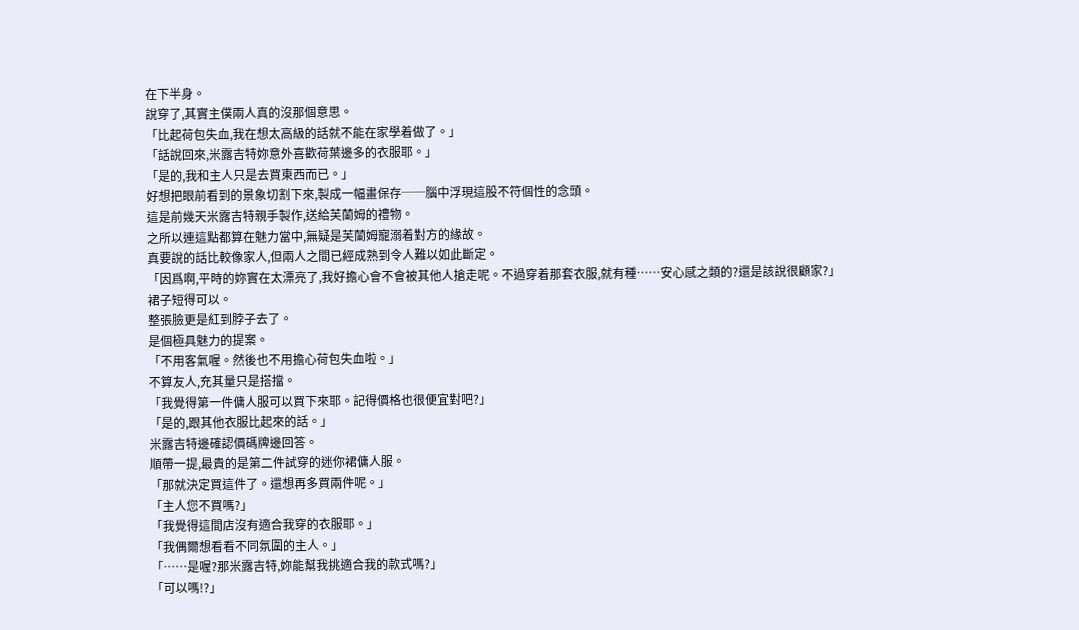在下半身。
說穿了,其實主僕兩人真的沒那個意思。
「比起荷包失血,我在想太高級的話就不能在家學着做了。」
「話說回來,米露吉特妳意外喜歡荷葉邊多的衣服耶。」
「是的,我和主人只是去買東西而已。」
好想把眼前看到的景象切割下來,製成一幅畫保存──腦中浮現這股不符個性的念頭。
這是前幾天米露吉特親手製作,送給芙蘭姆的禮物。
之所以連這點都算在魅力當中,無疑是芙蘭姆寵溺着對方的緣故。
真要說的話比較像家人,但兩人之間已經成熟到令人難以如此斷定。
「因爲啊,平時的妳實在太漂亮了,我好擔心會不會被其他人搶走呢。不過穿着那套衣服,就有種……安心感之類的?還是該說很顧家?」
裙子短得可以。
整張臉更是紅到脖子去了。
是個極具魅力的提案。
「不用客氣喔。然後也不用擔心荷包失血啦。」
不算友人,充其量只是搭擋。
「我覺得第一件傭人服可以買下來耶。記得價格也很便宜對吧?」
「是的,跟其他衣服比起來的話。」
米露吉特邊確認價碼牌邊回答。
順帶一提,最貴的是第二件試穿的迷你裙傭人服。
「那就決定買這件了。還想再多買兩件呢。」
「主人您不買嗎?」
「我覺得這間店沒有適合我穿的衣服耶。」
「我偶爾想看看不同氛圍的主人。」
「……是喔?那米露吉特,妳能幫我挑適合我的款式嗎?」
「可以嗎!?」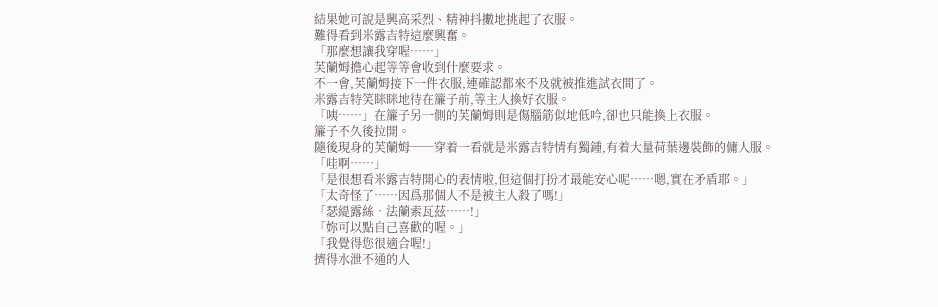結果她可說是興高采烈、精神抖擻地挑起了衣服。
難得看到米露吉特這麼興奮。
「那麼想讓我穿喔……」
芙蘭姆擔心起等等會收到什麼要求。
不一會,芙蘭姆接下一件衣服,連確認都來不及就被推進試衣間了。
米露吉特笑眯眯地待在簾子前,等主人換好衣服。
「咦……」在簾子另一側的芙蘭姆則是傷腦筋似地低吟,卻也只能換上衣服。
簾子不久後拉開。
隨後現身的芙蘭姆──穿着一看就是米露吉特情有獨鍾,有着大量荷葉邊裝飾的傭人服。
「哇啊……」
「是很想看米露吉特開心的表情啦,但這個打扮才最能安心呢……嗯,實在矛盾耶。」
「太奇怪了……因爲那個人不是被主人殺了嗎!」
「瑟緹露絲•法蘭索瓦茲……!」
「妳可以點自己喜歡的喔。」
「我覺得您很適合喔!」
擠得水泄不通的人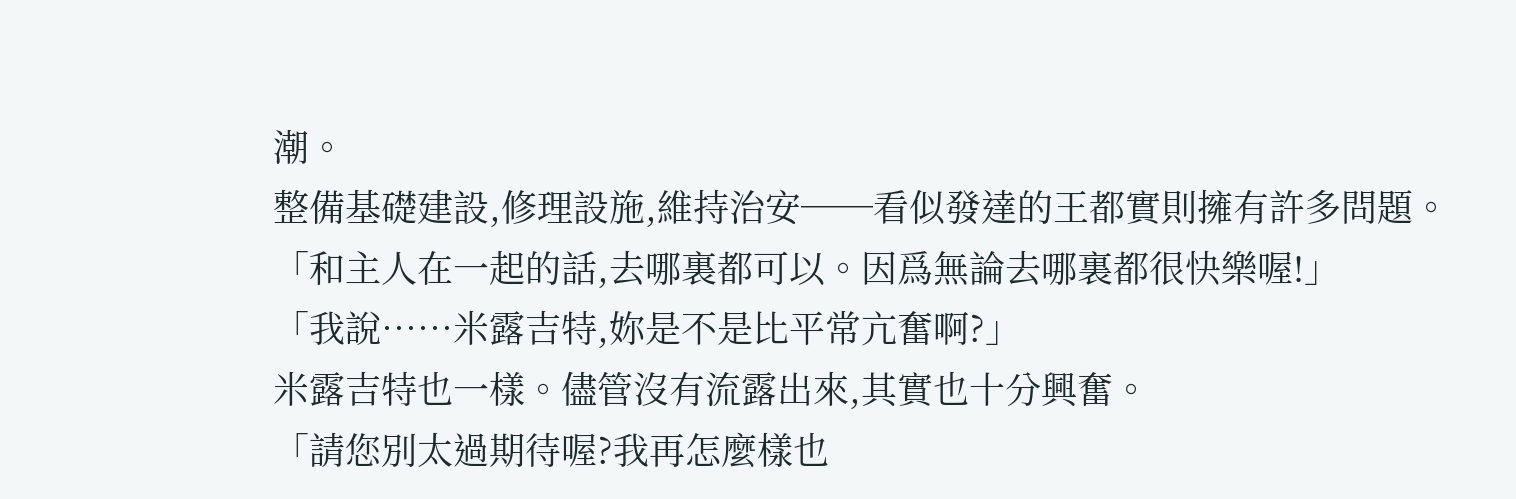潮。
整備基礎建設,修理設施,維持治安──看似發達的王都實則擁有許多問題。
「和主人在一起的話,去哪裏都可以。因爲無論去哪裏都很快樂喔!」
「我說……米露吉特,妳是不是比平常亢奮啊?」
米露吉特也一樣。儘管沒有流露出來,其實也十分興奮。
「請您別太過期待喔?我再怎麼樣也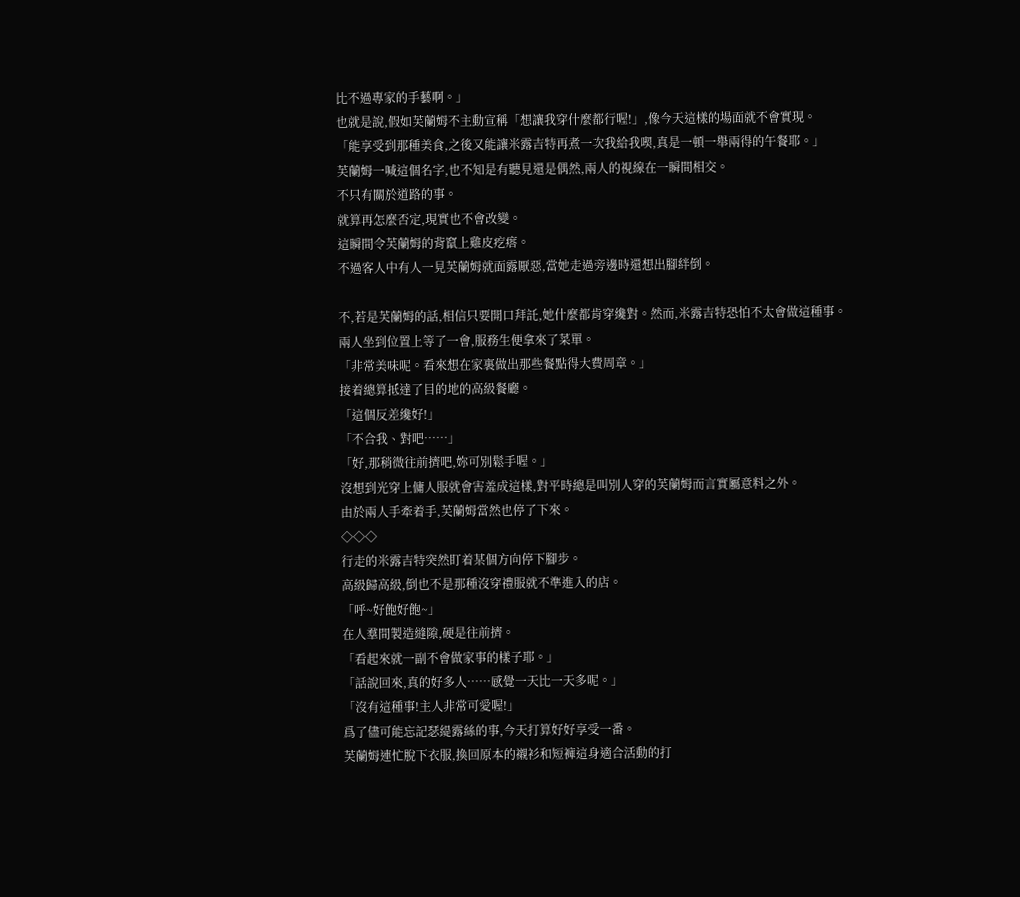比不過專家的手藝啊。」
也就是說,假如芙蘭姆不主動宣稱「想讓我穿什麼都行喔!」,像今天這樣的場面就不會實現。
「能享受到那種美食,之後又能讓米露吉特再煮一次我給我喫,真是一頓一舉兩得的午餐耶。」
芙蘭姆一喊這個名字,也不知是有聽見還是偶然,兩人的視線在一瞬間相交。
不只有關於道路的事。
就算再怎麼否定,現實也不會改變。
這瞬間令芙蘭姆的背竄上雞皮疙瘩。
不過客人中有人一見芙蘭姆就面露厭惡,當她走過旁邊時還想出腳絆倒。

不,若是芙蘭姆的話,相信只要開口拜託,她什麼都肯穿纔對。然而,米露吉特恐怕不太會做這種事。
兩人坐到位置上等了一會,服務生便拿來了菜單。
「非常美味呢。看來想在家裏做出那些餐點得大費周章。」
接着總算抵達了目的地的高級餐廳。
「這個反差纔好!」
「不合我、對吧……」
「好,那稍微往前擠吧,妳可別鬆手喔。」
沒想到光穿上傭人服就會害羞成這樣,對平時總是叫別人穿的芙蘭姆而言實屬意料之外。
由於兩人手牽着手,芙蘭姆當然也停了下來。
◇◇◇
行走的米露吉特突然盯着某個方向停下腳步。
高級歸高級,倒也不是那種沒穿禮服就不準進入的店。
「呼~好飽好飽~」
在人羣間製造縫隙,硬是往前擠。
「看起來就一副不會做家事的樣子耶。」
「話說回來,真的好多人……感覺一天比一天多呢。」
「沒有這種事!主人非常可愛喔!」
爲了儘可能忘記瑟緹露絲的事,今天打算好好享受一番。
芙蘭姆連忙脫下衣服,換回原本的襯衫和短褲這身適合活動的打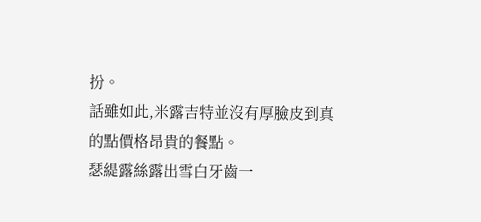扮。
話雖如此,米露吉特並沒有厚臉皮到真的點價格昂貴的餐點。
瑟緹露絲露出雪白牙齒一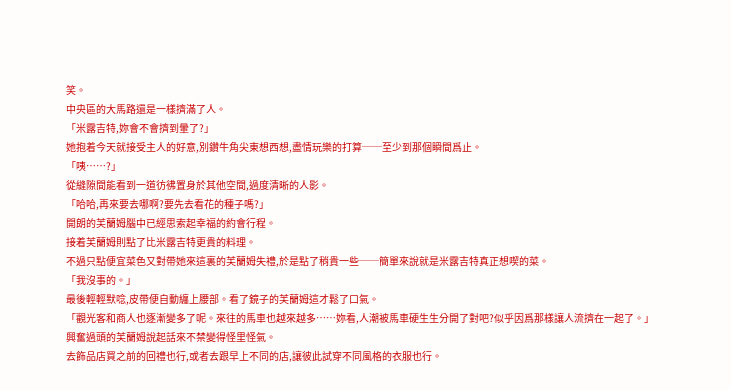笑。
中央區的大馬路還是一樣擠滿了人。
「米露吉特,妳會不會擠到暈了?」
她抱着今天就接受主人的好意,別鑽牛角尖東想西想,盡情玩樂的打算──至少到那個瞬間爲止。
「咦……?」
從縫隙間能看到一道彷彿置身於其他空間,過度清晰的人影。
「哈哈,再來要去哪啊?要先去看花的種子嗎?」
開朗的芙蘭姆腦中已經思索起幸福的約會行程。
接着芙蘭姆則點了比米露吉特更貴的料理。
不過只點便宜菜色又對帶她來這裏的芙蘭姆失禮,於是點了稍貴一些──簡單來說就是米露吉特真正想喫的菜。
「我沒事的。」
最後輕輕默唸,皮帶便自動纏上腰部。看了鏡子的芙蘭姆這才鬆了口氣。
「觀光客和商人也逐漸變多了呢。來往的馬車也越來越多……妳看,人潮被馬車硬生生分開了對吧?似乎因爲那樣讓人流擠在一起了。」
興奮過頭的芙蘭姆說起話來不禁變得怪里怪氣。
去飾品店買之前的回禮也行,或者去跟早上不同的店,讓彼此試穿不同風格的衣服也行。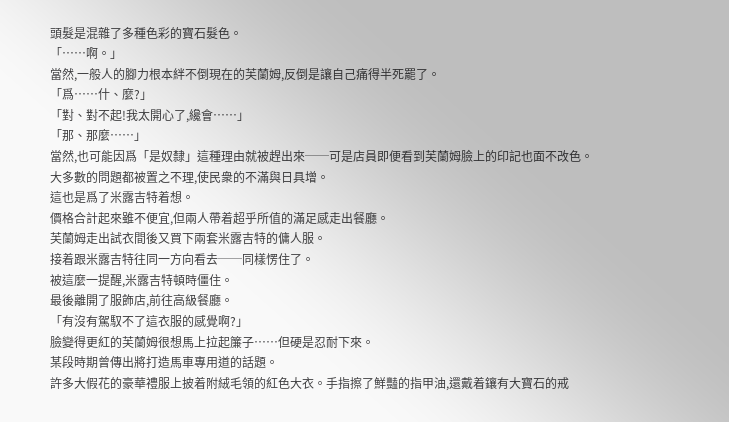頭髮是混雜了多種色彩的寶石髮色。
「……啊。」
當然,一般人的腳力根本絆不倒現在的芙蘭姆,反倒是讓自己痛得半死罷了。
「爲……什、麼?」
「對、對不起!我太開心了,纔會……」
「那、那麼……」
當然,也可能因爲「是奴隸」這種理由就被趕出來──可是店員即便看到芙蘭姆臉上的印記也面不改色。
大多數的問題都被置之不理,使民衆的不滿與日具增。
這也是爲了米露吉特着想。
價格合計起來雖不便宜,但兩人帶着超乎所值的滿足感走出餐廳。
芙蘭姆走出試衣間後又買下兩套米露吉特的傭人服。
接着跟米露吉特往同一方向看去──同樣愣住了。
被這麼一提醒,米露吉特頓時僵住。
最後離開了服飾店,前往高級餐廳。
「有沒有駕馭不了這衣服的感覺啊?」
臉變得更紅的芙蘭姆很想馬上拉起簾子……但硬是忍耐下來。
某段時期曾傳出將打造馬車專用道的話題。
許多大假花的豪華禮服上披着附絨毛領的紅色大衣。手指擦了鮮豔的指甲油,還戴着鑲有大寶石的戒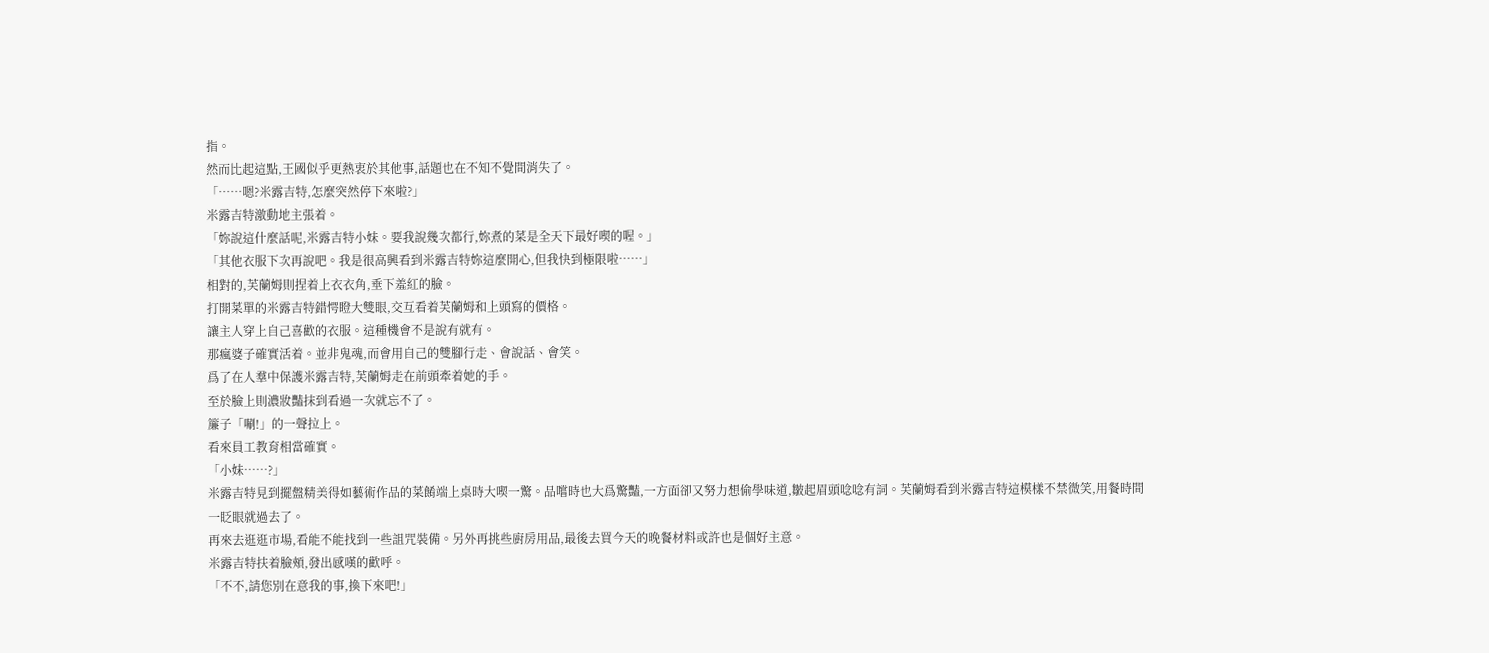指。
然而比起這點,王國似乎更熱衷於其他事,話題也在不知不覺間消失了。
「……嗯?米露吉特,怎麼突然停下來啦?」
米露吉特激動地主張着。
「妳說這什麼話呢,米露吉特小妹。要我說幾次都行,妳煮的菜是全天下最好喫的喔。」
「其他衣服下次再說吧。我是很高興看到米露吉特妳這麼開心,但我快到極限啦……」
相對的,芙蘭姆則捏着上衣衣角,垂下羞紅的臉。
打開菜單的米露吉特錯愕瞪大雙眼,交互看着芙蘭姆和上頭寫的價格。
讓主人穿上自己喜歡的衣服。這種機會不是說有就有。
那瘋婆子確實活着。並非鬼魂,而會用自己的雙腳行走、會說話、會笑。
爲了在人羣中保護米露吉特,芙蘭姆走在前頭牽着她的手。
至於臉上則濃妝豔抹到看過一次就忘不了。
簾子「唰!」的一聲拉上。
看來員工教育相當確實。
「小妹……?」
米露吉特見到擺盤精美得如藝術作品的菜餚端上桌時大喫一驚。品嚐時也大爲驚豔,一方面卻又努力想偷學味道,皺起眉頭唸唸有詞。芙蘭姆看到米露吉特這模樣不禁微笑,用餐時間一眨眼就過去了。
再來去逛逛市場,看能不能找到一些詛咒裝備。另外再挑些廚房用品,最後去買今天的晚餐材料或許也是個好主意。
米露吉特扶着臉頰,發出感嘆的歡呼。
「不不,請您別在意我的事,換下來吧!」